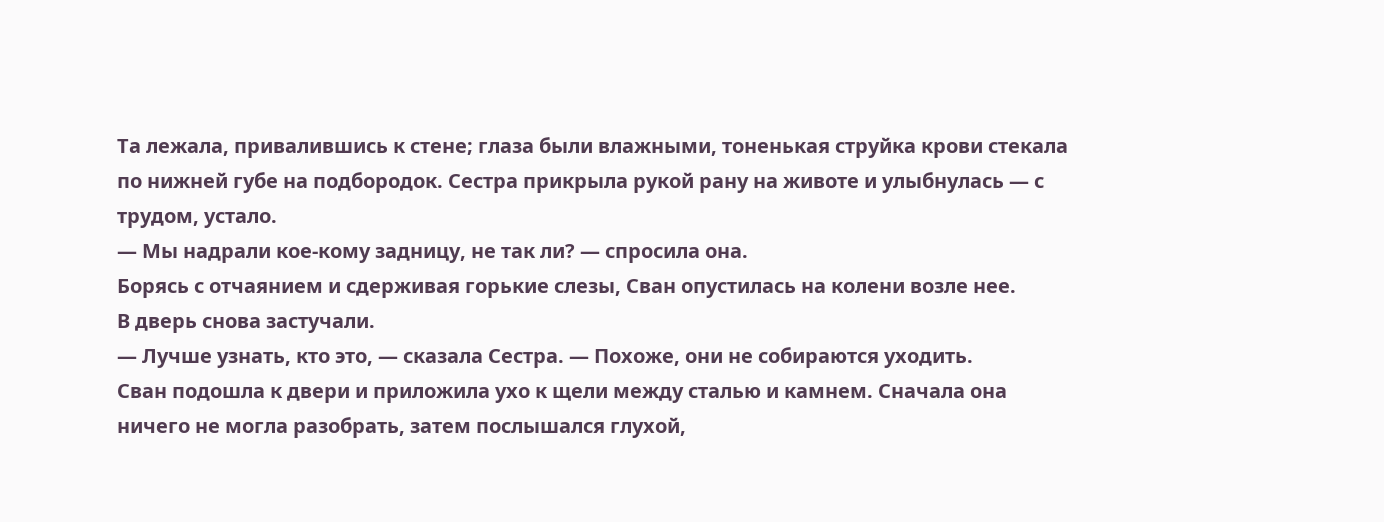Та лежала, привалившись к стене; глаза были влажными, тоненькая струйка крови стекала по нижней губе на подбородок. Сестра прикрыла рукой рану на животе и улыбнулась — с трудом, устало.
— Мы надрали кое-кому задницу, не так ли? — спросила она.
Борясь с отчаянием и сдерживая горькие слезы, Сван опустилась на колени возле нее.
В дверь снова застучали.
— Лучше узнать, кто это, — сказала Сестра. — Похоже, они не собираются уходить.
Сван подошла к двери и приложила ухо к щели между сталью и камнем. Сначала она ничего не могла разобрать, затем послышался глухой,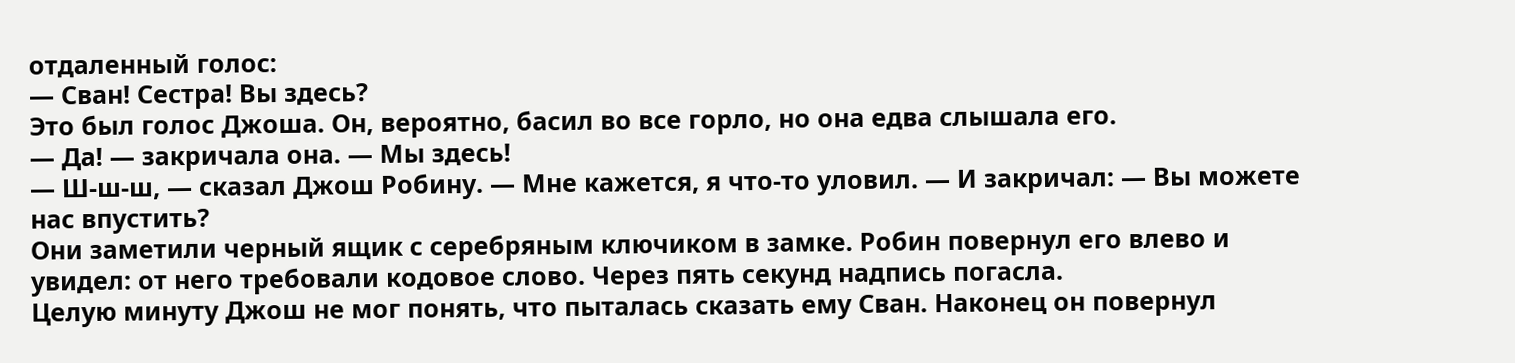отдаленный голос:
— Сван! Сестра! Вы здесь?
Это был голос Джоша. Он, вероятно, басил во все горло, но она едва слышала его.
— Да! — закричала она. — Мы здесь!
— Ш-ш-ш, — сказал Джош Робину. — Мне кажется, я что-то уловил. — И закричал: — Вы можете нас впустить?
Они заметили черный ящик с серебряным ключиком в замке. Робин повернул его влево и увидел: от него требовали кодовое слово. Через пять секунд надпись погасла.
Целую минуту Джош не мог понять, что пыталась сказать ему Сван. Наконец он повернул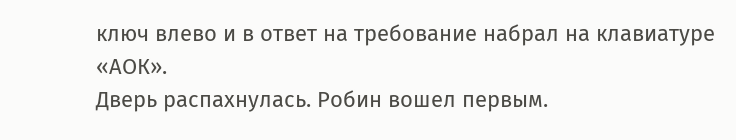ключ влево и в ответ на требование набрал на клавиатуре «АОК».
Дверь распахнулась. Робин вошел первым.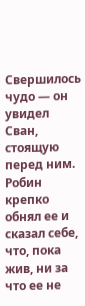Свершилось чудо — он увидел Сван, стоящую перед ним. Робин крепко обнял ее и сказал себе, что, пока жив, ни за что ее не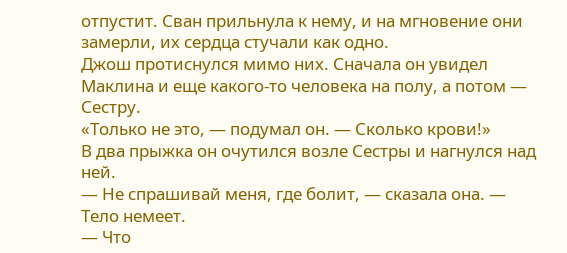отпустит. Сван прильнула к нему, и на мгновение они замерли, их сердца стучали как одно.
Джош протиснулся мимо них. Сначала он увидел Маклина и еще какого-то человека на полу, а потом — Сестру.
«Только не это, — подумал он. — Сколько крови!»
В два прыжка он очутился возле Сестры и нагнулся над ней.
— Не спрашивай меня, где болит, — сказала она. — Тело немеет.
— Что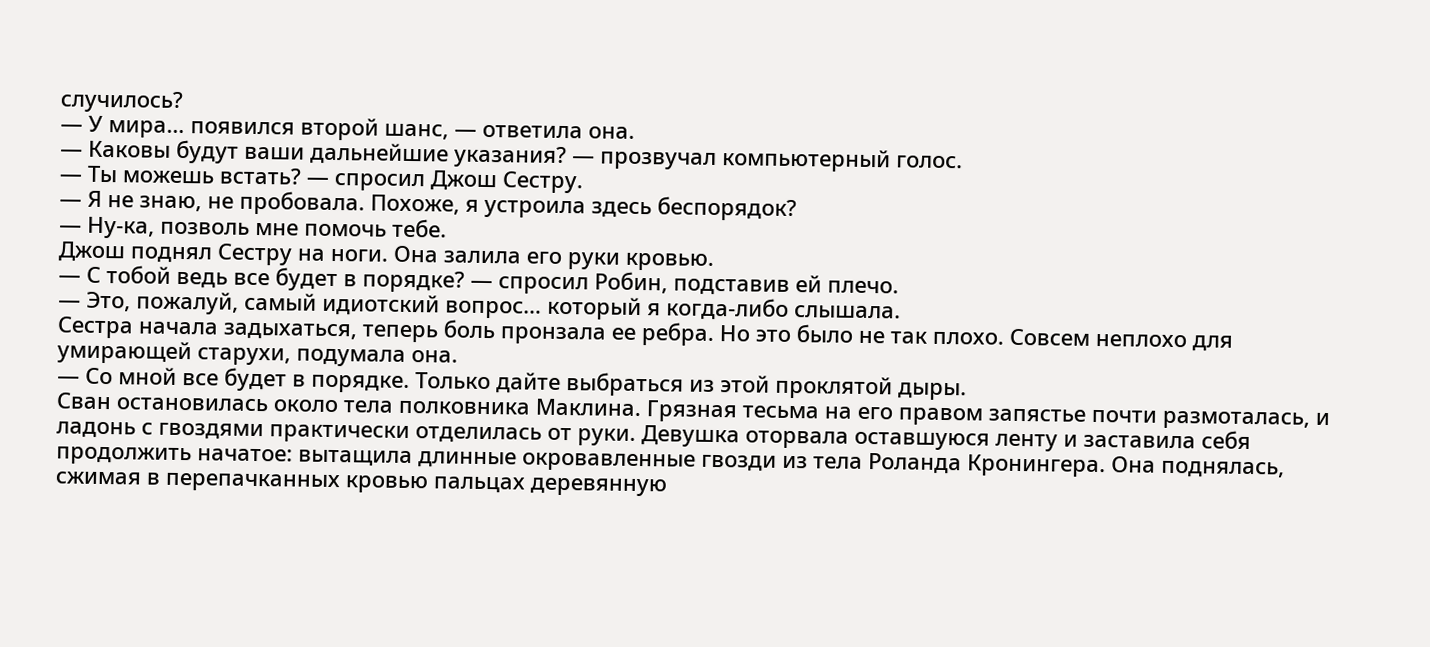случилось?
— У мира… появился второй шанс, — ответила она.
— Каковы будут ваши дальнейшие указания? — прозвучал компьютерный голос.
— Ты можешь встать? — спросил Джош Сестру.
— Я не знаю, не пробовала. Похоже, я устроила здесь беспорядок?
— Ну-ка, позволь мне помочь тебе.
Джош поднял Сестру на ноги. Она залила его руки кровью.
— С тобой ведь все будет в порядке? — спросил Робин, подставив ей плечо.
— Это, пожалуй, самый идиотский вопрос… который я когда-либо слышала.
Сестра начала задыхаться, теперь боль пронзала ее ребра. Но это было не так плохо. Совсем неплохо для умирающей старухи, подумала она.
— Со мной все будет в порядке. Только дайте выбраться из этой проклятой дыры.
Сван остановилась около тела полковника Маклина. Грязная тесьма на его правом запястье почти размоталась, и ладонь с гвоздями практически отделилась от руки. Девушка оторвала оставшуюся ленту и заставила себя продолжить начатое: вытащила длинные окровавленные гвозди из тела Роланда Кронингера. Она поднялась, сжимая в перепачканных кровью пальцах деревянную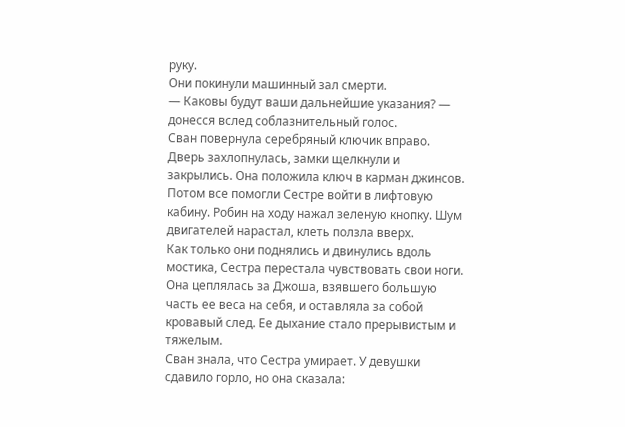руку.
Они покинули машинный зал смерти.
— Каковы будут ваши дальнейшие указания? — донесся вслед соблазнительный голос.
Сван повернула серебряный ключик вправо. Дверь захлопнулась, замки щелкнули и закрылись. Она положила ключ в карман джинсов.
Потом все помогли Сестре войти в лифтовую кабину. Робин на ходу нажал зеленую кнопку. Шум двигателей нарастал, клеть ползла вверх.
Как только они поднялись и двинулись вдоль мостика, Сестра перестала чувствовать свои ноги. Она цеплялась за Джоша, взявшего большую часть ее веса на себя, и оставляла за собой кровавый след. Ее дыхание стало прерывистым и тяжелым.
Сван знала, что Сестра умирает. У девушки сдавило горло, но она сказала: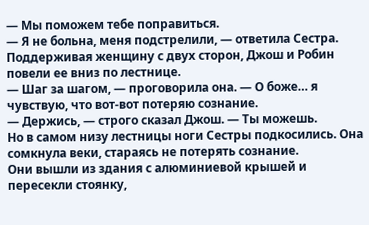— Мы поможем тебе поправиться.
— Я не больна, меня подстрелили, — ответила Сестра.
Поддерживая женщину с двух сторон, Джош и Робин повели ее вниз по лестнице.
— Шаг за шагом, — проговорила она. — О боже… я чувствую, что вот-вот потеряю сознание.
— Держись, — строго сказал Джош. — Ты можешь.
Но в самом низу лестницы ноги Сестры подкосились. Она сомкнула веки, стараясь не потерять сознание.
Они вышли из здания с алюминиевой крышей и пересекли стоянку,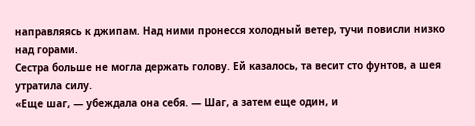направляясь к джипам. Над ними пронесся холодный ветер, тучи повисли низко над горами.
Сестра больше не могла держать голову. Ей казалось, та весит сто фунтов, а шея утратила силу.
«Еще шаг, — убеждала она себя. — Шаг, а затем еще один, и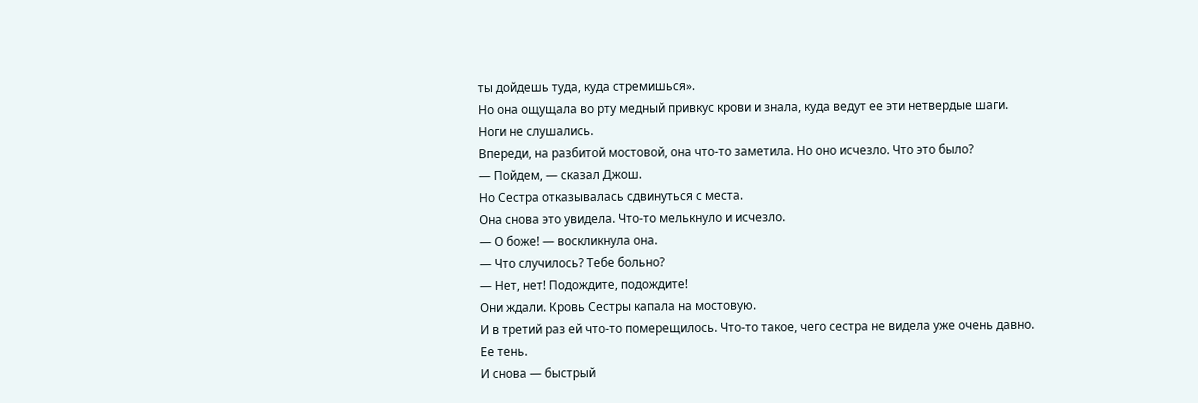ты дойдешь туда, куда стремишься».
Но она ощущала во рту медный привкус крови и знала, куда ведут ее эти нетвердые шаги.
Ноги не слушались.
Впереди, на разбитой мостовой, она что-то заметила. Но оно исчезло. Что это было?
— Пойдем, — сказал Джош.
Но Сестра отказывалась сдвинуться с места.
Она снова это увидела. Что-то мелькнуло и исчезло.
— О боже! — воскликнула она.
— Что случилось? Тебе больно?
— Нет, нет! Подождите, подождите!
Они ждали. Кровь Сестры капала на мостовую.
И в третий раз ей что-то померещилось. Что-то такое, чего сестра не видела уже очень давно.
Ее тень.
И снова — быстрый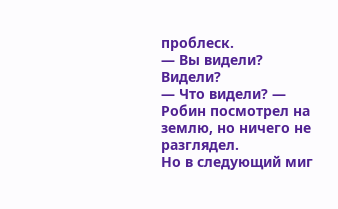проблеск.
— Вы видели? Видели?
— Что видели? — Робин посмотрел на землю, но ничего не разглядел.
Но в следующий миг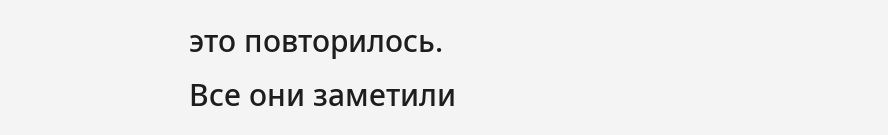это повторилось.
Все они заметили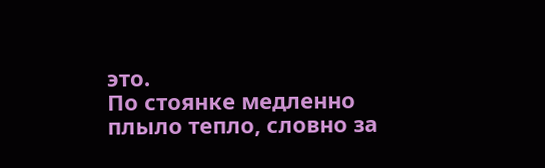это.
По стоянке медленно плыло тепло, словно за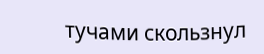тучами скользнул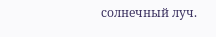солнечный луч.